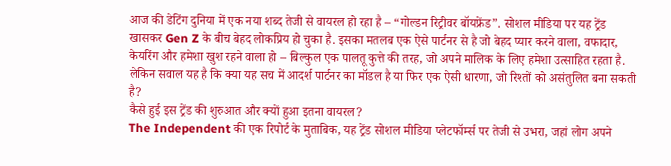आज की डेटिंग दुनिया में एक नया शब्द तेजी से वायरल हो रहा है – “गोल्डन रिट्रीवर बॉयफ्रेंड”. सोशल मीडिया पर यह ट्रेंड खासकर Gen Z के बीच बेहद लोकप्रिय हो चुका है. इसका मतलब एक ऐसे पार्टनर से है जो बेहद प्यार करने वाला, वफादार, केयरिंग और हमेशा खुश रहने वाला हो – बिल्कुल एक पालतू कुत्ते की तरह, जो अपने मालिक के लिए हमेशा उत्साहित रहता है.
लेकिन सवाल यह है कि क्या यह सच में आदर्श पार्टनर का मॉडल है या फिर एक ऐसी धारणा, जो रिश्तों को असंतुलित बना सकती है?
कैसे हुई इस ट्रेंड की शुरुआत और क्यों हुआ इतना वायरल?
The Independent की एक रिपोर्ट के मुताबिक, यह ट्रेंड सोशल मीडिया प्लेटफॉर्म्स पर तेजी से उभरा, जहां लोग अपने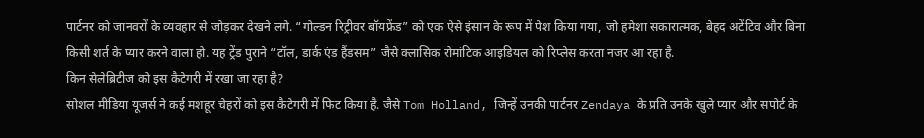पार्टनर को जानवरों के व्यवहार से जोड़कर देखने लगे. “गोल्डन रिट्रीवर बॉयफ्रेंड” को एक ऐसे इंसान के रूप में पेश किया गया, जो हमेशा सकारात्मक, बेहद अटेंटिव और बिना किसी शर्त के प्यार करने वाला हो. यह ट्रेंड पुराने “टॉल, डार्क एंड हैंडसम” जैसे क्लासिक रोमांटिक आइडियल को रिप्लेस करता नजर आ रहा है.
किन सेलेब्रिटीज को इस कैटेगरी में रखा जा रहा है?
सोशल मीडिया यूजर्स ने कई मशहूर चेहरों को इस कैटेगरी में फिट किया है. जैसे Tom Holland, जिन्हें उनकी पार्टनर Zendaya के प्रति उनके खुले प्यार और सपोर्ट के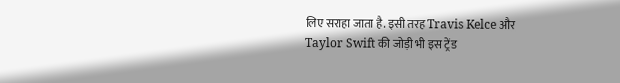लिए सराहा जाता है. इसी तरह Travis Kelce और Taylor Swift की जोड़ी भी इस ट्रेंड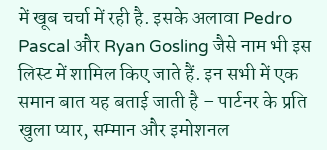में खूब चर्चा में रही है. इसके अलावा Pedro Pascal और Ryan Gosling जैसे नाम भी इस लिस्ट में शामिल किए जाते हैं. इन सभी में एक समान बात यह बताई जाती है – पार्टनर के प्रति खुला प्यार, सम्मान और इमोशनल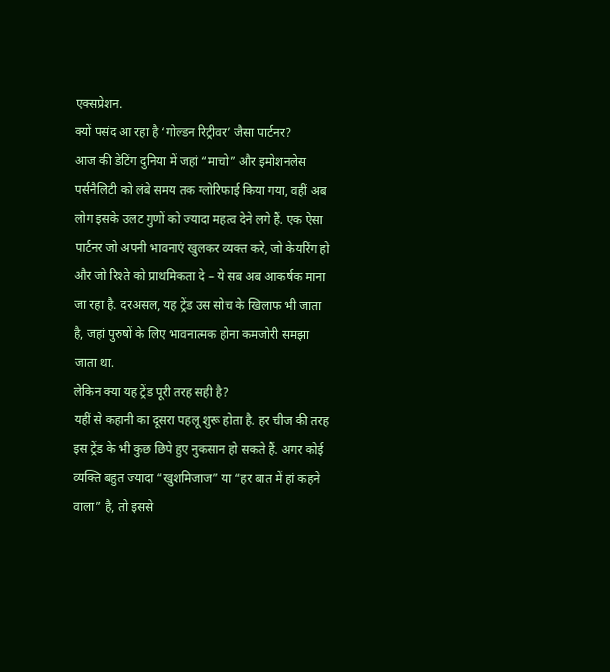एक्सप्रेशन.
क्यों पसंद आ रहा है ‘गोल्डन रिट्रीवर’ जैसा पार्टनर?
आज की डेटिंग दुनिया में जहां “माचो” और इमोशनलेस पर्सनैलिटी को लंबे समय तक ग्लोरिफाई किया गया, वहीं अब लोग इसके उलट गुणों को ज्यादा महत्व देने लगे हैं. एक ऐसा पार्टनर जो अपनी भावनाएं खुलकर व्यक्त करे, जो केयरिंग हो और जो रिश्ते को प्राथमिकता दे – ये सब अब आकर्षक माना जा रहा है. दरअसल, यह ट्रेंड उस सोच के खिलाफ भी जाता है, जहां पुरुषों के लिए भावनात्मक होना कमजोरी समझा जाता था.
लेकिन क्या यह ट्रेंड पूरी तरह सही है?
यहीं से कहानी का दूसरा पहलू शुरू होता है. हर चीज की तरह इस ट्रेंड के भी कुछ छिपे हुए नुकसान हो सकते हैं. अगर कोई व्यक्ति बहुत ज्यादा “खुशमिजाज” या “हर बात में हां कहने वाला” है, तो इससे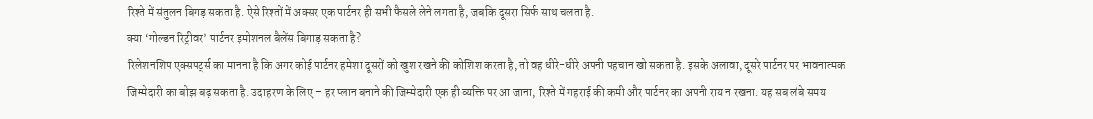रिश्ते में संतुलन बिगड़ सकता है. ऐसे रिश्तों में अक्सर एक पार्टनर ही सभी फैसले लेने लगता है, जबकि दूसरा सिर्फ साथ चलता है.
क्या ‘गोल्डन रिट्रीवर’ पार्टनर इमोशनल बैलेंस बिगाड़ सकता है?
रिलेशनशिप एक्सपर्ट्स का मानना है कि अगर कोई पार्टनर हमेशा दूसरों को खुश रखने की कोशिश करता है, तो वह धीरे-धीरे अपनी पहचान खो सकता है. इसके अलावा, दूसरे पार्टनर पर भावनात्मक जिम्मेदारी का बोझ बढ़ सकता है. उदाहरण के लिए – हर प्लान बनाने की जिम्मेदारी एक ही व्यक्ति पर आ जाना, रिश्ते में गहराई की कमी और पार्टनर का अपनी राय न रखना. यह सब लंबे समय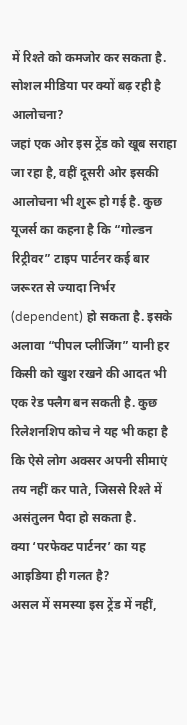में रिश्ते को कमजोर कर सकता है.
सोशल मीडिया पर क्यों बढ़ रही है आलोचना?
जहां एक ओर इस ट्रेंड को खूब सराहा जा रहा है, वहीं दूसरी ओर इसकी आलोचना भी शुरू हो गई है. कुछ यूजर्स का कहना है कि “गोल्डन रिट्रीवर” टाइप पार्टनर कई बार जरूरत से ज्यादा निर्भर (dependent) हो सकता है. इसके अलावा “पीपल प्लीजिंग” यानी हर किसी को खुश रखने की आदत भी एक रेड फ्लैग बन सकती है. कुछ रिलेशनशिप कोच ने यह भी कहा है कि ऐसे लोग अक्सर अपनी सीमाएं तय नहीं कर पाते, जिससे रिश्ते में असंतुलन पैदा हो सकता है.
क्या ‘परफेक्ट पार्टनर’ का यह आइडिया ही गलत है?
असल में समस्या इस ट्रेंड में नहीं,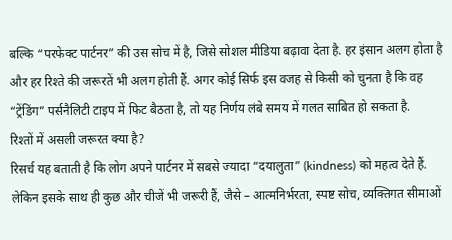बल्कि “परफेक्ट पार्टनर” की उस सोच में है, जिसे सोशल मीडिया बढ़ावा देता है. हर इंसान अलग होता है और हर रिश्ते की जरूरतें भी अलग होती हैं. अगर कोई सिर्फ इस वजह से किसी को चुनता है कि वह “ट्रेंडिंग” पर्सनैलिटी टाइप में फिट बैठता है, तो यह निर्णय लंबे समय में गलत साबित हो सकता है.
रिश्तों में असली जरूरत क्या है?
रिसर्च यह बताती है कि लोग अपने पार्टनर में सबसे ज्यादा “दयालुता” (kindness) को महत्व देते हैं. लेकिन इसके साथ ही कुछ और चीजें भी जरूरी हैं, जैसे – आत्मनिर्भरता, स्पष्ट सोच, व्यक्तिगत सीमाओं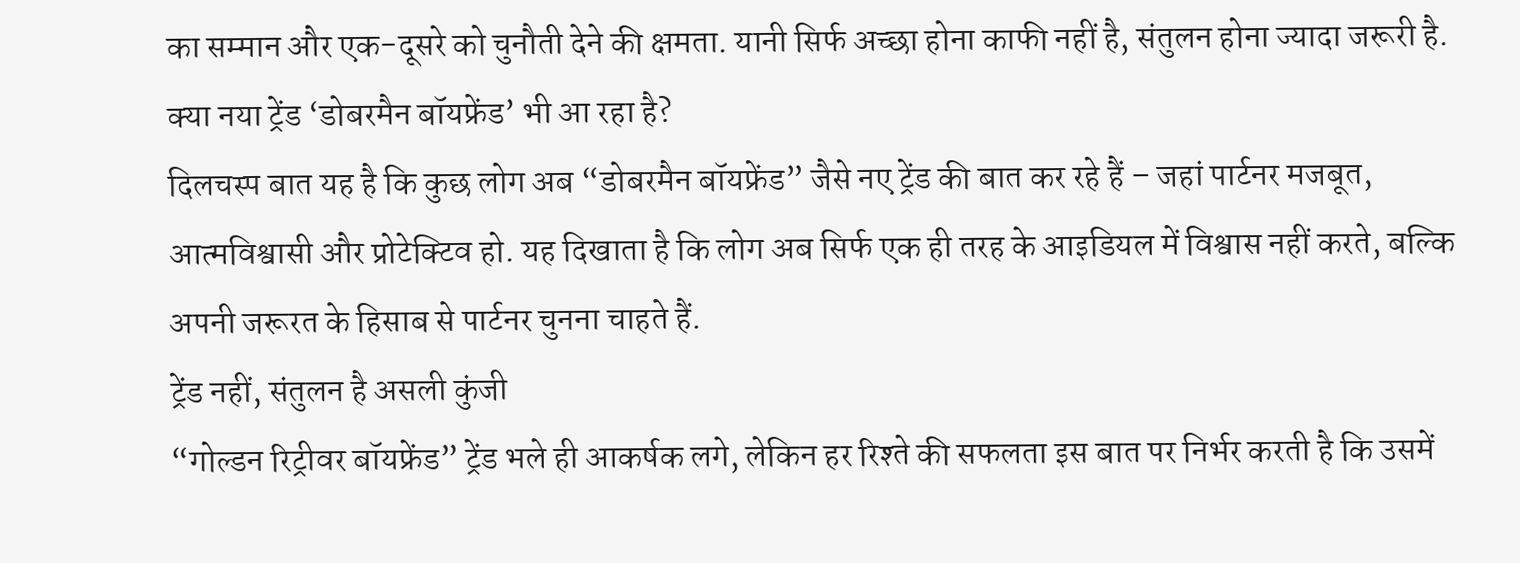का सम्मान और एक-दूसरे को चुनौती देने की क्षमता. यानी सिर्फ अच्छा होना काफी नहीं है, संतुलन होना ज्यादा जरूरी है.
क्या नया ट्रेंड ‘डोबरमैन बॉयफ्रेंड’ भी आ रहा है?
दिलचस्प बात यह है कि कुछ लोग अब “डोबरमैन बॉयफ्रेंड” जैसे नए ट्रेंड की बात कर रहे हैं – जहां पार्टनर मजबूत, आत्मविश्वासी और प्रोटेक्टिव हो. यह दिखाता है कि लोग अब सिर्फ एक ही तरह के आइडियल में विश्वास नहीं करते, बल्कि अपनी जरूरत के हिसाब से पार्टनर चुनना चाहते हैं.
ट्रेंड नहीं, संतुलन है असली कुंजी
“गोल्डन रिट्रीवर बॉयफ्रेंड” ट्रेंड भले ही आकर्षक लगे, लेकिन हर रिश्ते की सफलता इस बात पर निर्भर करती है कि उसमें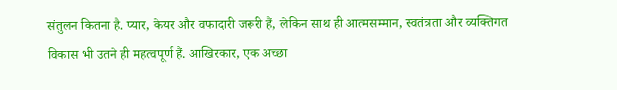संतुलन कितना है. प्यार, केयर और वफादारी जरूरी हैं, लेकिन साथ ही आत्मसम्मान, स्वतंत्रता और व्यक्तिगत विकास भी उतने ही महत्वपूर्ण हैं. आखिरकार, एक अच्छा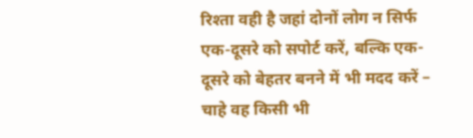रिश्ता वही है जहां दोनों लोग न सिर्फ एक-दूसरे को सपोर्ट करें, बल्कि एक-दूसरे को बेहतर बनने में भी मदद करें – चाहे वह किसी भी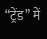“ट्रेंड” में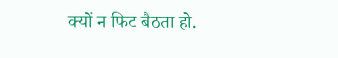क्यों न फिट बैठता हो.